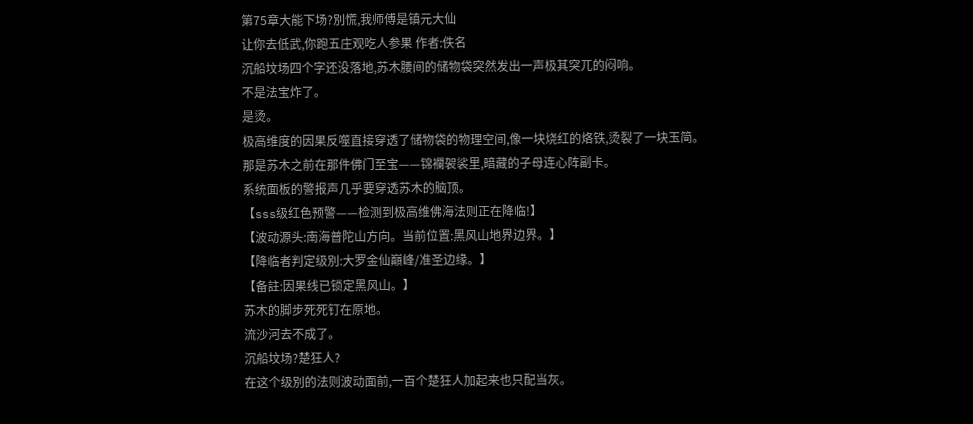第75章大能下场?別慌,我师傅是镇元大仙
让你去低武,你跑五庄观吃人参果 作者:佚名
沉船坟场四个字还没落地,苏木腰间的储物袋突然发出一声极其突兀的闷响。
不是法宝炸了。
是烫。
极高维度的因果反噬直接穿透了储物袋的物理空间,像一块烧红的烙铁,烫裂了一块玉简。
那是苏木之前在那件佛门至宝——锦襴袈裟里,暗藏的子母连心阵副卡。
系统面板的警报声几乎要穿透苏木的脑顶。
【sss级红色预警——检测到极高维佛海法则正在降临!】
【波动源头:南海普陀山方向。当前位置:黑风山地界边界。】
【降临者判定级別:大罗金仙巔峰/准圣边缘。】
【备註:因果线已锁定黑风山。】
苏木的脚步死死钉在原地。
流沙河去不成了。
沉船坟场?楚狂人?
在这个级別的法则波动面前,一百个楚狂人加起来也只配当灰。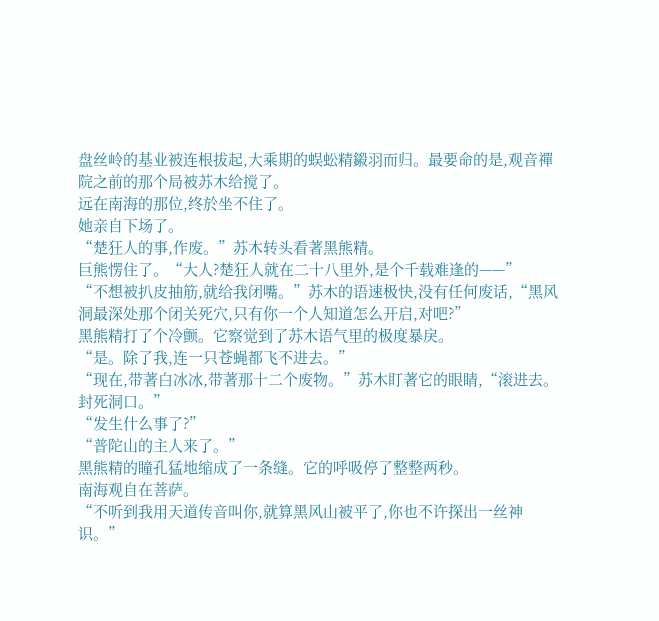盘丝岭的基业被连根拔起,大乘期的蜈蚣精鎩羽而归。最要命的是,观音禪院之前的那个局被苏木给搅了。
远在南海的那位,终於坐不住了。
她亲自下场了。
“楚狂人的事,作废。”苏木转头看著黑熊精。
巨熊愣住了。“大人?楚狂人就在二十八里外,是个千载难逢的——”
“不想被扒皮抽筋,就给我闭嘴。”苏木的语速极快,没有任何废话,“黑风洞最深处那个闭关死穴,只有你一个人知道怎么开启,对吧?”
黑熊精打了个冷颤。它察觉到了苏木语气里的极度暴戾。
“是。除了我,连一只苍蝇都飞不进去。”
“现在,带著白冰冰,带著那十二个废物。”苏木盯著它的眼睛,“滚进去。封死洞口。”
“发生什么事了?”
“普陀山的主人来了。”
黑熊精的瞳孔猛地缩成了一条缝。它的呼吸停了整整两秒。
南海观自在菩萨。
“不听到我用天道传音叫你,就算黑风山被平了,你也不许探出一丝神识。”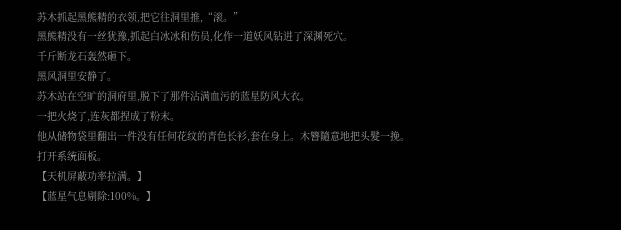苏木抓起黑熊精的衣领,把它往洞里推,“滚。”
黑熊精没有一丝犹豫,抓起白冰冰和伤员,化作一道妖风钻进了深渊死穴。
千斤断龙石轰然砸下。
黑风洞里安静了。
苏木站在空旷的洞府里,脱下了那件沾满血污的蓝星防风大衣。
一把火烧了,连灰都捏成了粉末。
他从储物袋里翻出一件没有任何花纹的青色长衫,套在身上。木簪隨意地把头髮一挽。
打开系统面板。
【天机屏蔽功率拉满。】
【蓝星气息剔除:100%。】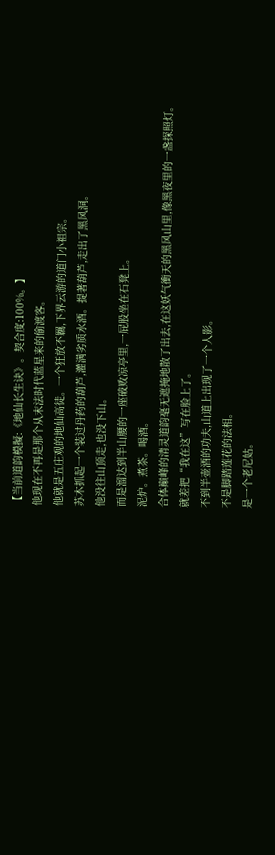【当前道韵模擬:《地仙长生诀》。契合度:100%。】
他现在不再是那个从末法时代蓝星来的偷渡客。
他就是五庄观的地仙高徒。一个狂放不羈,下界云游的道门小祖宗。
苏木抓起一个装过丹药的葫芦,灌满劣质水酒。提著葫芦,走出了黑风洞。
他没往山顶走,也没下山。
而是溜达到半山腰的一座破败凉亭里,一屁股坐在石凳上。
泥炉。煮茶。喝酒。
合体巔峰的清灵道韵毫无遮掩地散了出去,在这妖气衝天的黑风山里,像黑夜里的一盏探照灯。
就差把“我在这”写在脸上了。
不到半壶酒的功夫,山道上出现了一个人影。
不是脚踏莲花的法相。
是一个老尼姑。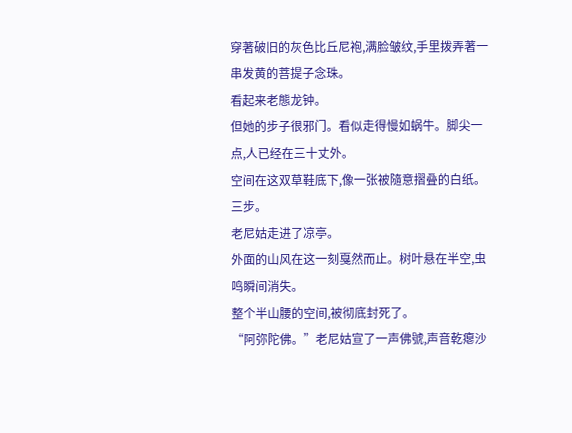穿著破旧的灰色比丘尼袍,满脸皱纹,手里拨弄著一串发黄的菩提子念珠。
看起来老態龙钟。
但她的步子很邪门。看似走得慢如蜗牛。脚尖一点,人已经在三十丈外。
空间在这双草鞋底下,像一张被隨意摺叠的白纸。
三步。
老尼姑走进了凉亭。
外面的山风在这一刻戛然而止。树叶悬在半空,虫鸣瞬间消失。
整个半山腰的空间,被彻底封死了。
“阿弥陀佛。”老尼姑宣了一声佛號,声音乾瘪沙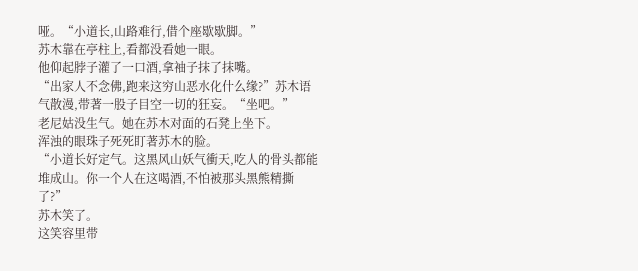哑。“小道长,山路难行,借个座歇歇脚。”
苏木靠在亭柱上,看都没看她一眼。
他仰起脖子灌了一口酒,拿袖子抹了抹嘴。
“出家人不念佛,跑来这穷山恶水化什么缘?”苏木语气散漫,带著一股子目空一切的狂妄。“坐吧。”
老尼姑没生气。她在苏木对面的石凳上坐下。
浑浊的眼珠子死死盯著苏木的脸。
“小道长好定气。这黑风山妖气衝天,吃人的骨头都能堆成山。你一个人在这喝酒,不怕被那头黑熊精撕了?”
苏木笑了。
这笑容里带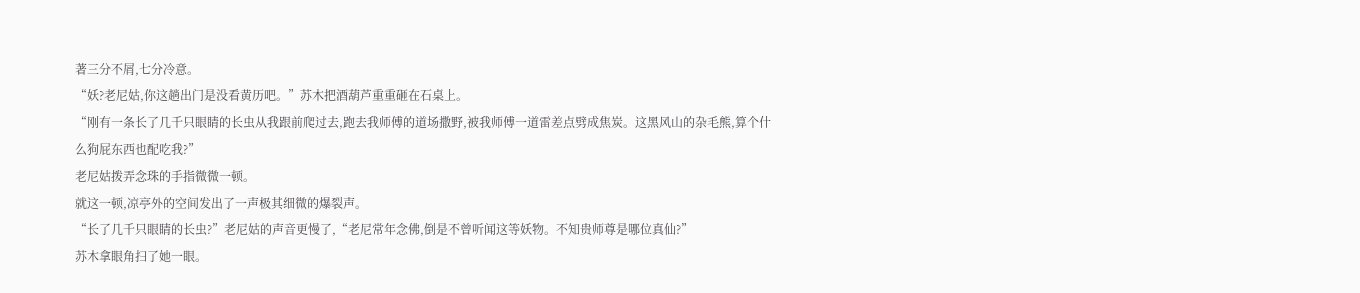著三分不屑,七分冷意。
“妖?老尼姑,你这趟出门是没看黄历吧。”苏木把酒葫芦重重砸在石桌上。
“刚有一条长了几千只眼睛的长虫从我跟前爬过去,跑去我师傅的道场撒野,被我师傅一道雷差点劈成焦炭。这黑风山的杂毛熊,算个什么狗屁东西也配吃我?”
老尼姑拨弄念珠的手指微微一顿。
就这一顿,凉亭外的空间发出了一声极其细微的爆裂声。
“长了几千只眼睛的长虫?”老尼姑的声音更慢了,“老尼常年念佛,倒是不曾听闻这等妖物。不知贵师尊是哪位真仙?”
苏木拿眼角扫了她一眼。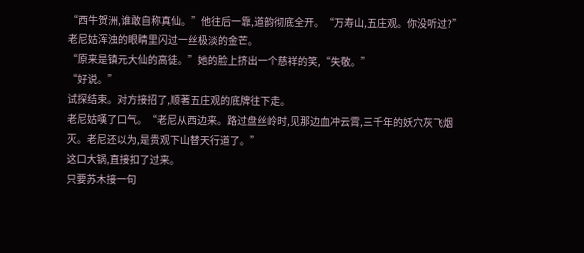“西牛贺洲,谁敢自称真仙。”他往后一靠,道韵彻底全开。“万寿山,五庄观。你没听过?”
老尼姑浑浊的眼睛里闪过一丝极淡的金芒。
“原来是镇元大仙的高徒。”她的脸上挤出一个慈祥的笑,“失敬。”
“好说。”
试探结束。对方接招了,顺著五庄观的底牌往下走。
老尼姑嘆了口气。“老尼从西边来。路过盘丝岭时,见那边血冲云霄,三千年的妖穴灰飞烟灭。老尼还以为,是贵观下山替天行道了。”
这口大锅,直接扣了过来。
只要苏木接一句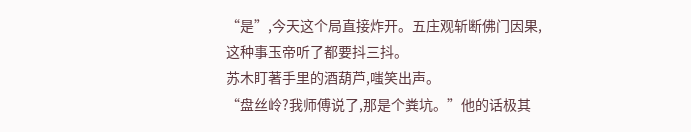“是”,今天这个局直接炸开。五庄观斩断佛门因果,这种事玉帝听了都要抖三抖。
苏木盯著手里的酒葫芦,嗤笑出声。
“盘丝岭?我师傅说了,那是个粪坑。”他的话极其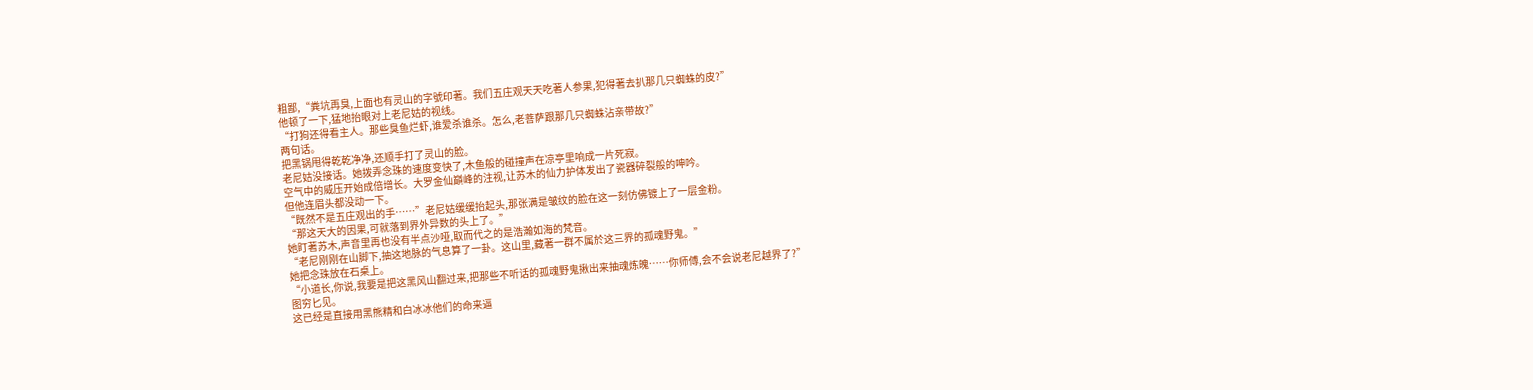粗鄙,“粪坑再臭,上面也有灵山的字號印著。我们五庄观天天吃著人参果,犯得著去扒那几只蜘蛛的皮?”
他顿了一下,猛地抬眼对上老尼姑的视线。
“打狗还得看主人。那些臭鱼烂虾,谁爱杀谁杀。怎么,老菩萨跟那几只蜘蛛沾亲带故?”
两句话。
把黑锅甩得乾乾净净,还顺手打了灵山的脸。
老尼姑没接话。她拨弄念珠的速度变快了,木鱼般的碰撞声在凉亭里响成一片死寂。
空气中的威压开始成倍增长。大罗金仙巔峰的注视,让苏木的仙力护体发出了瓷器碎裂般的呻吟。
但他连眉头都没动一下。
“既然不是五庄观出的手……”老尼姑缓缓抬起头,那张满是皱纹的脸在这一刻仿佛镀上了一层金粉。
“那这天大的因果,可就落到界外异数的头上了。”
她盯著苏木,声音里再也没有半点沙哑,取而代之的是浩瀚如海的梵音。
“老尼刚刚在山脚下,抽这地脉的气息算了一卦。这山里,藏著一群不属於这三界的孤魂野鬼。”
她把念珠放在石桌上。
“小道长,你说,我要是把这黑风山翻过来,把那些不听话的孤魂野鬼揪出来抽魂炼魄……你师傅,会不会说老尼越界了?”
图穷匕见。
这已经是直接用黑熊精和白冰冰他们的命来逼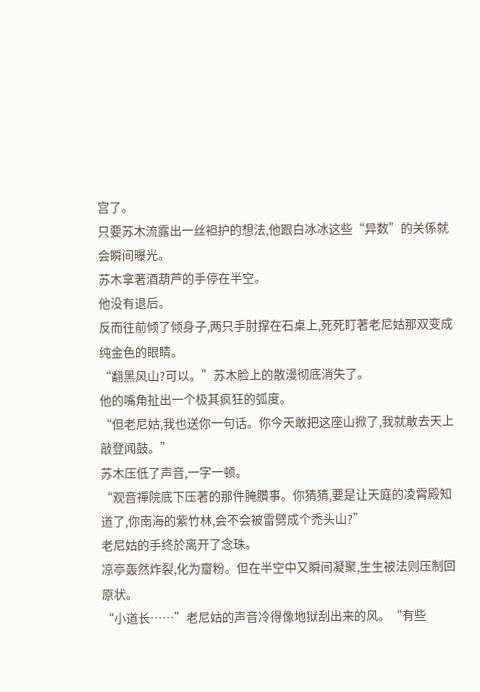宫了。
只要苏木流露出一丝袒护的想法,他跟白冰冰这些“异数”的关係就会瞬间曝光。
苏木拿著酒葫芦的手停在半空。
他没有退后。
反而往前倾了倾身子,两只手肘撑在石桌上,死死盯著老尼姑那双变成纯金色的眼睛。
“翻黑风山?可以。”苏木脸上的散漫彻底消失了。
他的嘴角扯出一个极其疯狂的弧度。
“但老尼姑,我也送你一句话。你今天敢把这座山掀了,我就敢去天上敲登闻鼓。”
苏木压低了声音,一字一顿。
“观音禪院底下压著的那件腌臢事。你猜猜,要是让天庭的凌霄殿知道了,你南海的紫竹林,会不会被雷劈成个禿头山?”
老尼姑的手终於离开了念珠。
凉亭轰然炸裂,化为齏粉。但在半空中又瞬间凝聚,生生被法则压制回原状。
“小道长……”老尼姑的声音冷得像地狱刮出来的风。“有些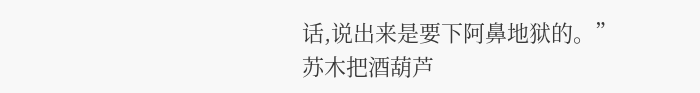话,说出来是要下阿鼻地狱的。”
苏木把酒葫芦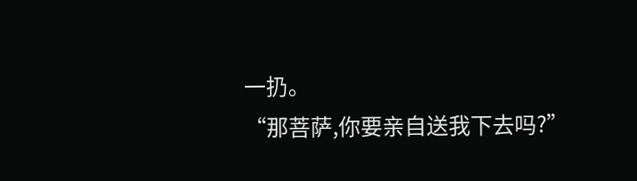一扔。
“那菩萨,你要亲自送我下去吗?”